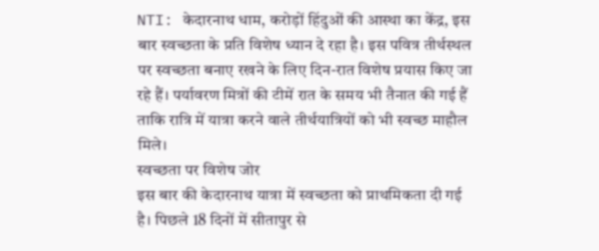NTI: केदारनाथ धाम, करोड़ों हिंदुओं की आस्था का केंद्र, इस बार स्वच्छता के प्रति विशेष ध्यान दे रहा है। इस पवित्र तीर्थस्थल पर स्वच्छता बनाए रखने के लिए दिन-रात विशेष प्रयास किए जा रहे हैं। पर्यावरण मित्रों की टीमें रात के समय भी तैनात की गई हैं ताकि रात्रि में यात्रा करने वाले तीर्थयात्रियों को भी स्वच्छ माहौल मिले।
स्वच्छता पर विशेष जोर
इस बार की केदारनाथ यात्रा में स्वच्छता को प्राथमिकता दी गई है। पिछले 18 दिनों में सीतापुर से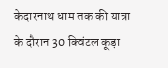केदारनाथ धाम तक की यात्रा के दौरान 30 क्विंटल कूड़ा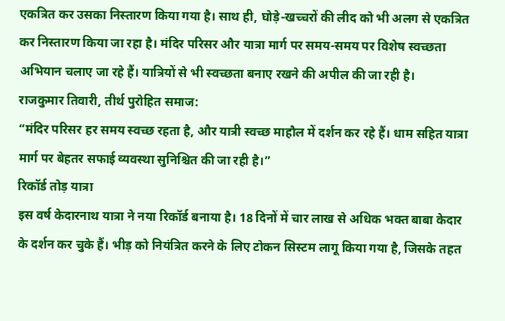एकत्रित कर उसका निस्तारण किया गया है। साथ ही, घोड़े-खच्चरों की लीद को भी अलग से एकत्रित कर निस्तारण किया जा रहा है। मंदिर परिसर और यात्रा मार्ग पर समय-समय पर विशेष स्वच्छता अभियान चलाए जा रहे हैं। यात्रियों से भी स्वच्छता बनाए रखने की अपील की जा रही है।
राजकुमार तिवारी, तीर्थ पुरोहित समाज:
“मंदिर परिसर हर समय स्वच्छ रहता है, और यात्री स्वच्छ माहौल में दर्शन कर रहे हैं। धाम सहित यात्रा मार्ग पर बेहतर सफाई व्यवस्था सुनिश्चित की जा रही है।”
रिकॉर्ड तोड़ यात्रा
इस वर्ष केदारनाथ यात्रा ने नया रिकॉर्ड बनाया है। 18 दिनों में चार लाख से अधिक भक्त बाबा केदार के दर्शन कर चुके हैं। भीड़ को नियंत्रित करने के लिए टोकन सिस्टम लागू किया गया है, जिसके तहत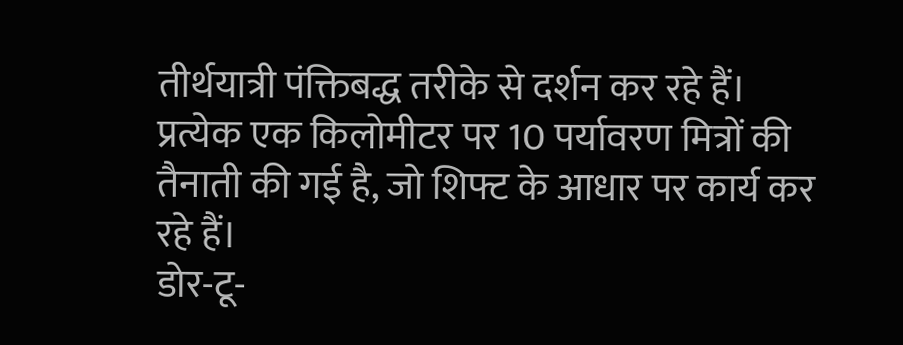तीर्थयात्री पंक्तिबद्ध तरीके से दर्शन कर रहे हैं। प्रत्येक एक किलोमीटर पर 10 पर्यावरण मित्रों की तैनाती की गई है, जो शिफ्ट के आधार पर कार्य कर रहे हैं।
डोर-टू-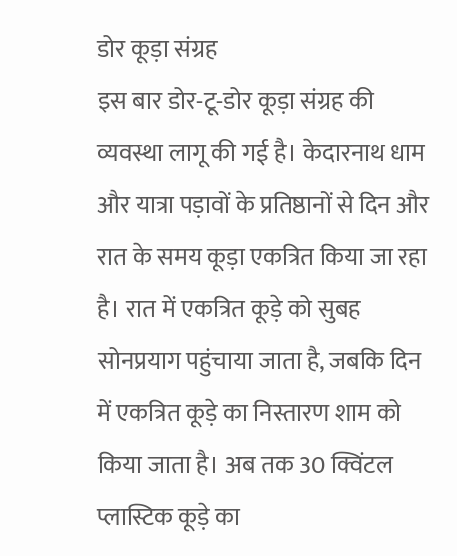डोर कूड़ा संग्रह
इस बार डोर-टू-डोर कूड़ा संग्रह की व्यवस्था लागू की गई है। केदारनाथ धाम और यात्रा पड़ावों के प्रतिष्ठानों से दिन और रात के समय कूड़ा एकत्रित किया जा रहा है। रात में एकत्रित कूड़े को सुबह सोनप्रयाग पहुंचाया जाता है, जबकि दिन में एकत्रित कूड़े का निस्तारण शाम को किया जाता है। अब तक 30 क्विंटल प्लास्टिक कूड़े का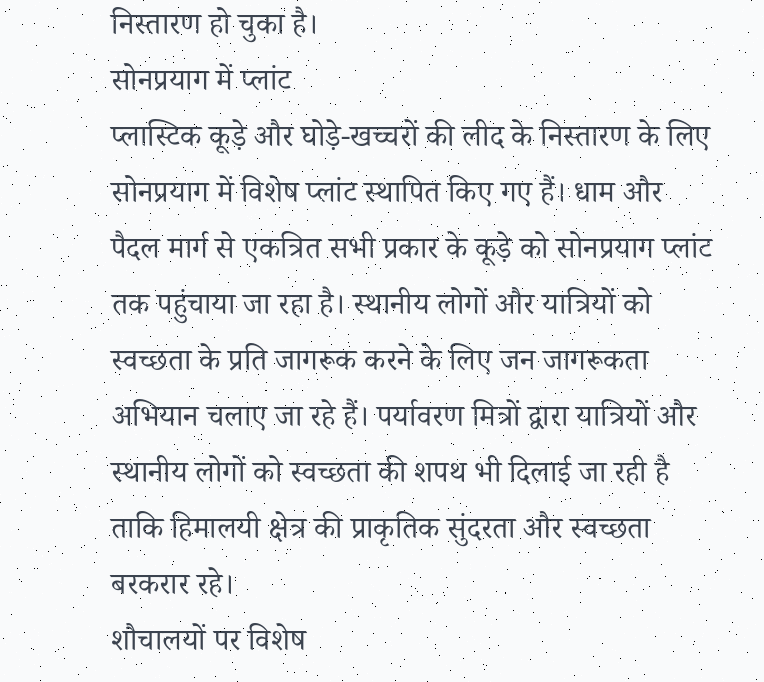निस्तारण हो चुका है।
सोनप्रयाग में प्लांट
प्लास्टिक कूड़े और घोड़े-खच्चरों की लीद के निस्तारण के लिए सोनप्रयाग में विशेष प्लांट स्थापित किए गए हैं। धाम और पैदल मार्ग से एकत्रित सभी प्रकार के कूड़े को सोनप्रयाग प्लांट तक पहुंचाया जा रहा है। स्थानीय लोगों और यात्रियों को स्वच्छता के प्रति जागरूक करने के लिए जन जागरूकता अभियान चलाए जा रहे हैं। पर्यावरण मित्रों द्वारा यात्रियों और स्थानीय लोगों को स्वच्छता की शपथ भी दिलाई जा रही है ताकि हिमालयी क्षेत्र की प्राकृतिक सुंदरता और स्वच्छता बरकरार रहे।
शौचालयों पर विशेष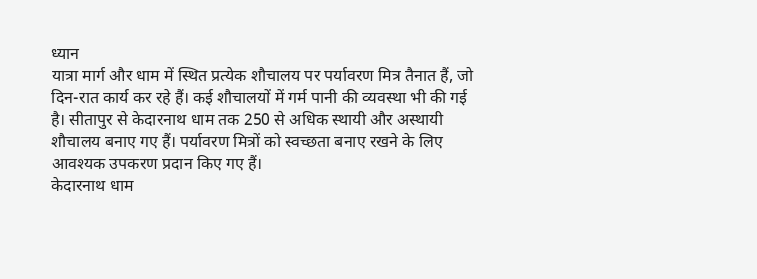ध्यान
यात्रा मार्ग और धाम में स्थित प्रत्येक शौचालय पर पर्यावरण मित्र तैनात हैं, जो दिन-रात कार्य कर रहे हैं। कई शौचालयों में गर्म पानी की व्यवस्था भी की गई है। सीतापुर से केदारनाथ धाम तक 250 से अधिक स्थायी और अस्थायी शौचालय बनाए गए हैं। पर्यावरण मित्रों को स्वच्छता बनाए रखने के लिए आवश्यक उपकरण प्रदान किए गए हैं।
केदारनाथ धाम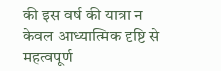की इस वर्ष की यात्रा न केवल आध्यात्मिक दृष्टि से महत्वपूर्ण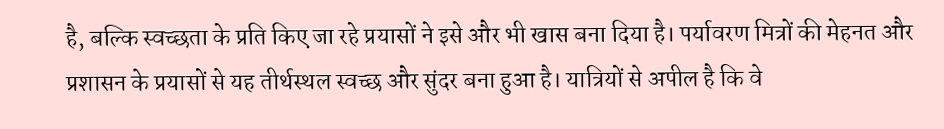है, बल्कि स्वच्छता के प्रति किए जा रहे प्रयासों ने इसे और भी खास बना दिया है। पर्यावरण मित्रों की मेहनत और प्रशासन के प्रयासों से यह तीर्थस्थल स्वच्छ और सुंदर बना हुआ है। यात्रियों से अपील है कि वे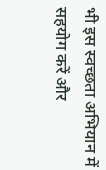भी इस स्वच्छता अभियान में सहयोग करें और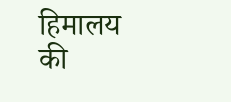हिमालय की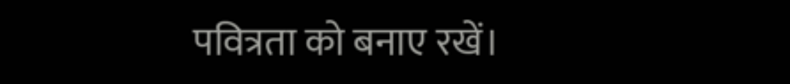पवित्रता को बनाए रखें।